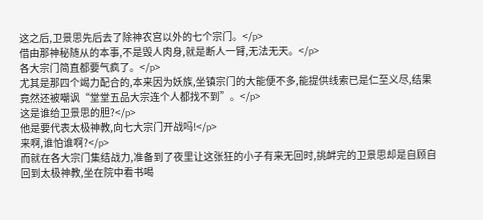这之后,卫景思先后去了除神农宫以外的七个宗门。</p>
借由那神秘随从的本事,不是毁人肉身,就是断人一臂,无法无天。</p>
各大宗门简直都要气疯了。</p>
尤其是那四个竭力配合的,本来因为妖族,坐镇宗门的大能便不多,能提供线索已是仁至义尽,结果竟然还被嘲讽“堂堂五品大宗连个人都找不到”。</p>
这是谁给卫景思的胆?</p>
他是要代表太极神教,向七大宗门开战吗!</p>
来啊,谁怕谁啊?</p>
而就在各大宗门集结战力,准备到了夜里让这张狂的小子有来无回时,挑衅完的卫景思却是自顾自回到太极神教,坐在院中看书喝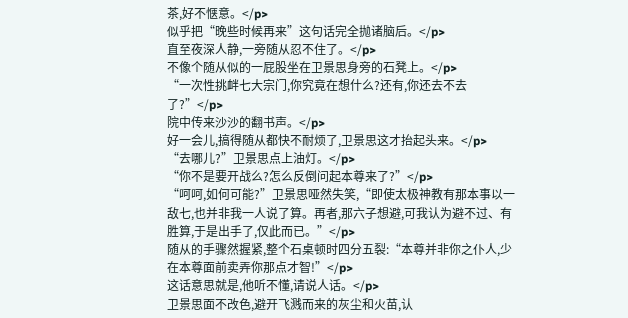茶,好不惬意。</p>
似乎把“晚些时候再来”这句话完全抛诸脑后。</p>
直至夜深人静,一旁随从忍不住了。</p>
不像个随从似的一屁股坐在卫景思身旁的石凳上。</p>
“一次性挑衅七大宗门,你究竟在想什么?还有,你还去不去了?”</p>
院中传来沙沙的翻书声。</p>
好一会儿,搞得随从都快不耐烦了,卫景思这才抬起头来。</p>
“去哪儿?”卫景思点上油灯。</p>
“你不是要开战么?怎么反倒问起本尊来了?”</p>
“呵呵,如何可能?”卫景思哑然失笑,“即使太极神教有那本事以一敌七,也并非我一人说了算。再者,那六子想避,可我认为避不过、有胜算,于是出手了,仅此而已。”</p>
随从的手骤然握紧,整个石桌顿时四分五裂:“本尊并非你之仆人,少在本尊面前卖弄你那点才智!”</p>
这话意思就是,他听不懂,请说人话。</p>
卫景思面不改色,避开飞溅而来的灰尘和火苗,认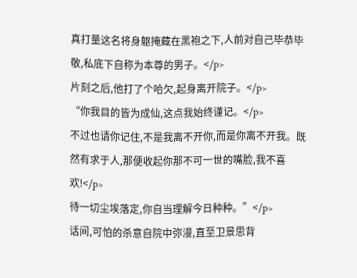真打量这名将身躯掩藏在黑袍之下,人前对自己毕恭毕敬,私底下自称为本尊的男子。</p>
片刻之后,他打了个哈欠,起身离开院子。</p>
“你我目的皆为成仙,这点我始终谨记。</p>
不过也请你记住,不是我离不开你,而是你离不开我。既然有求于人,那便收起你那不可一世的嘴脸,我不喜欢!</p>
待一切尘埃落定,你自当理解今日种种。”</p>
话间,可怕的杀意自院中弥漫,直至卫景思背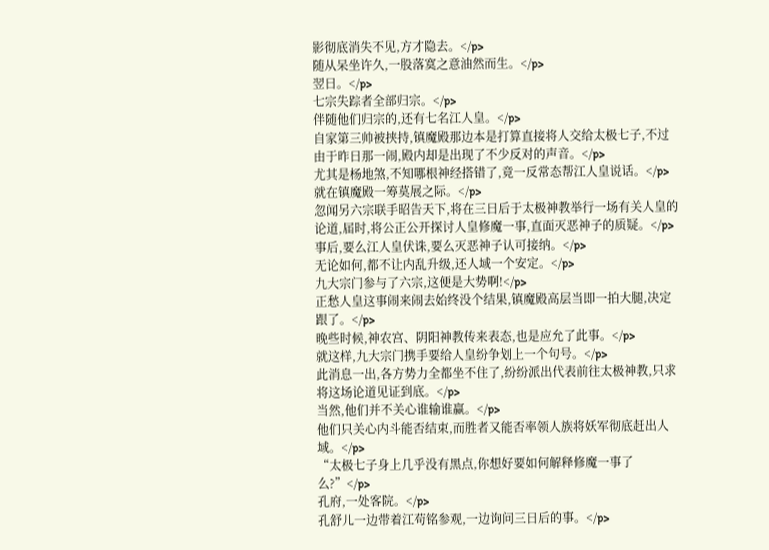影彻底消失不见,方才隐去。</p>
随从呆坐许久,一股落寞之意油然而生。</p>
翌日。</p>
七宗失踪者全部归宗。</p>
伴随他们归宗的,还有七名江人皇。</p>
自家第三帅被挟持,镇魔殿那边本是打算直接将人交给太极七子,不过由于昨日那一闹,殿内却是出现了不少反对的声音。</p>
尤其是杨地煞,不知哪根神经搭错了,竟一反常态帮江人皇说话。</p>
就在镇魔殿一筹莫展之际。</p>
忽闻另六宗联手昭告天下,将在三日后于太极神教举行一场有关人皇的论道,届时,将公正公开探讨人皇修魔一事,直面灭恶神子的质疑。</p>
事后,要么江人皇伏诛,要么灭恶神子认可接纳。</p>
无论如何,都不让内乱升级,还人域一个安定。</p>
九大宗门参与了六宗,这便是大势啊!</p>
正愁人皇这事闹来闹去始终没个结果,镇魔殿高层当即一拍大腿,决定跟了。</p>
晚些时候,神农宫、阴阳神教传来表态,也是应允了此事。</p>
就这样,九大宗门携手要给人皇纷争划上一个句号。</p>
此消息一出,各方势力全都坐不住了,纷纷派出代表前往太极神教,只求将这场论道见证到底。</p>
当然,他们并不关心谁输谁赢。</p>
他们只关心内斗能否结束,而胜者又能否率领人族将妖军彻底赶出人域。</p>
“太极七子身上几乎没有黑点,你想好要如何解释修魔一事了么?”</p>
孔府,一处客院。</p>
孔舒儿一边带着江苟铭参观,一边询问三日后的事。</p>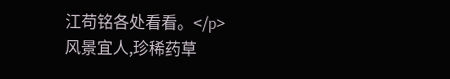江苟铭各处看看。</p>
风景宜人,珍稀药草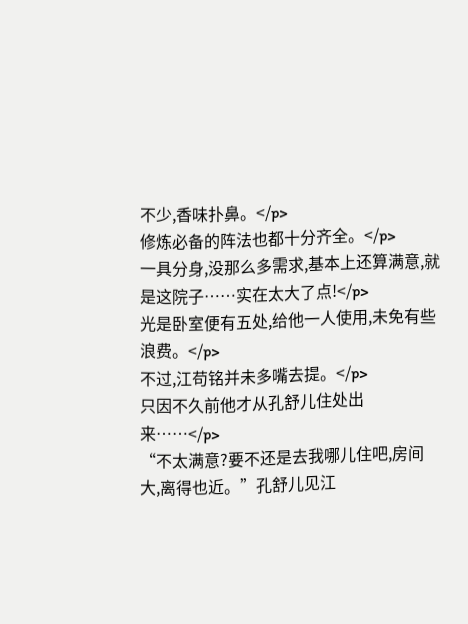不少,香味扑鼻。</p>
修炼必备的阵法也都十分齐全。</p>
一具分身,没那么多需求,基本上还算满意,就是这院子……实在太大了点!</p>
光是卧室便有五处,给他一人使用,未免有些浪费。</p>
不过,江苟铭并未多嘴去提。</p>
只因不久前他才从孔舒儿住处出来……</p>
“不太满意?要不还是去我哪儿住吧,房间大,离得也近。”孔舒儿见江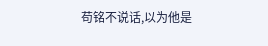苟铭不说话,以为他是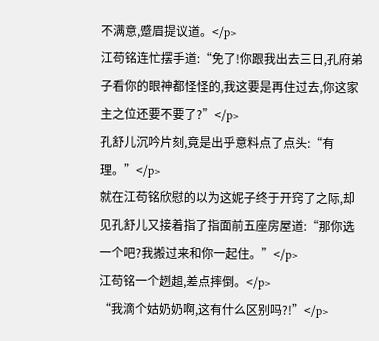不满意,蹙眉提议道。</p>
江苟铭连忙摆手道:“免了!你跟我出去三日,孔府弟子看你的眼神都怪怪的,我这要是再住过去,你这家主之位还要不要了?”</p>
孔舒儿沉吟片刻,竟是出乎意料点了点头:“有理。”</p>
就在江苟铭欣慰的以为这妮子终于开窍了之际,却见孔舒儿又接着指了指面前五座房屋道:“那你选一个吧?我搬过来和你一起住。”</p>
江苟铭一个趔趄,差点摔倒。</p>
“我滴个姑奶奶啊,这有什么区别吗?!”</p>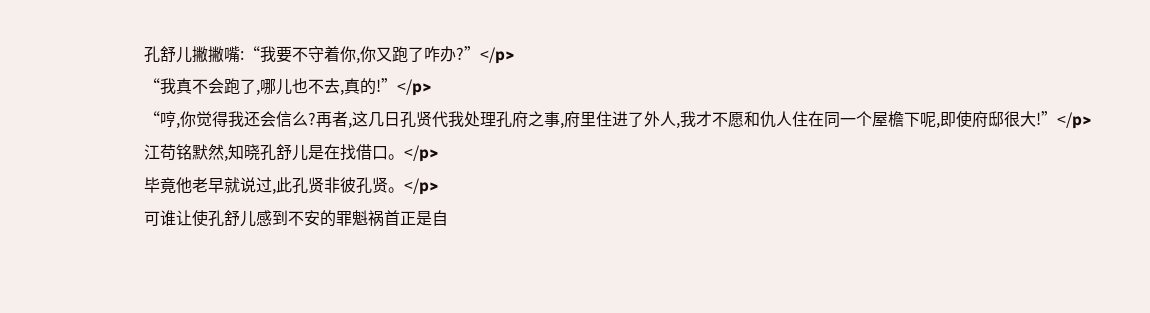孔舒儿撇撇嘴:“我要不守着你,你又跑了咋办?”</p>
“我真不会跑了,哪儿也不去,真的!”</p>
“哼,你觉得我还会信么?再者,这几日孔贤代我处理孔府之事,府里住进了外人,我才不愿和仇人住在同一个屋檐下呢,即使府邸很大!”</p>
江苟铭默然,知晓孔舒儿是在找借口。</p>
毕竟他老早就说过,此孔贤非彼孔贤。</p>
可谁让使孔舒儿感到不安的罪魁祸首正是自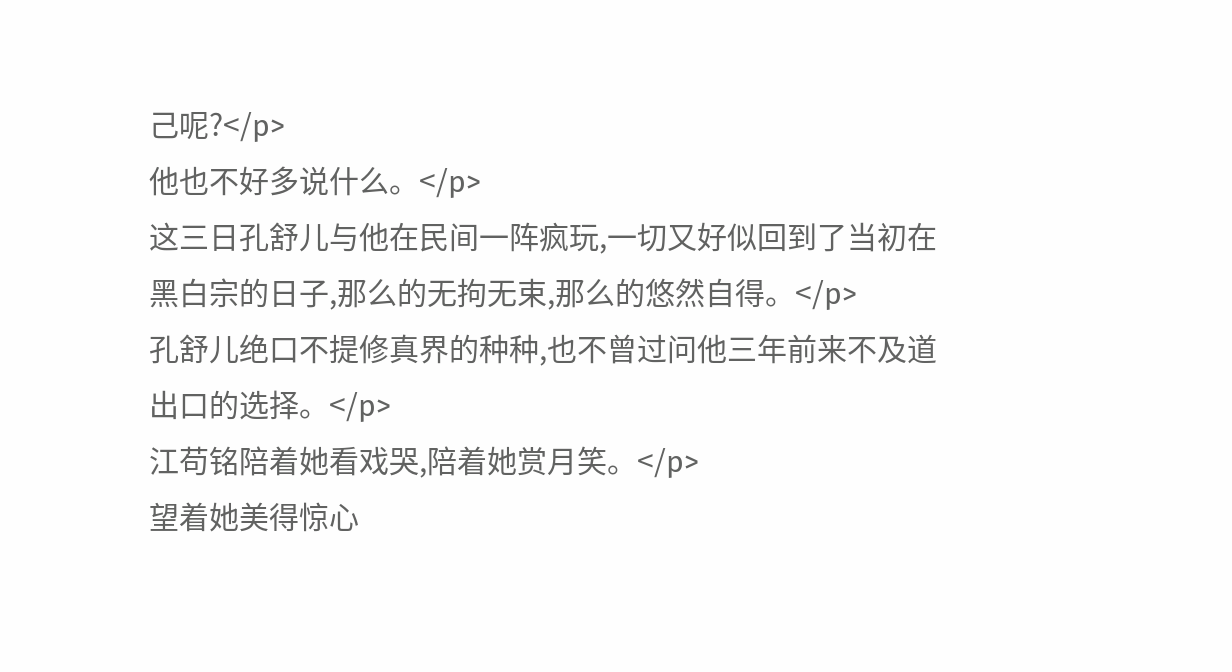己呢?</p>
他也不好多说什么。</p>
这三日孔舒儿与他在民间一阵疯玩,一切又好似回到了当初在黑白宗的日子,那么的无拘无束,那么的悠然自得。</p>
孔舒儿绝口不提修真界的种种,也不曾过问他三年前来不及道出口的选择。</p>
江苟铭陪着她看戏哭,陪着她赏月笑。</p>
望着她美得惊心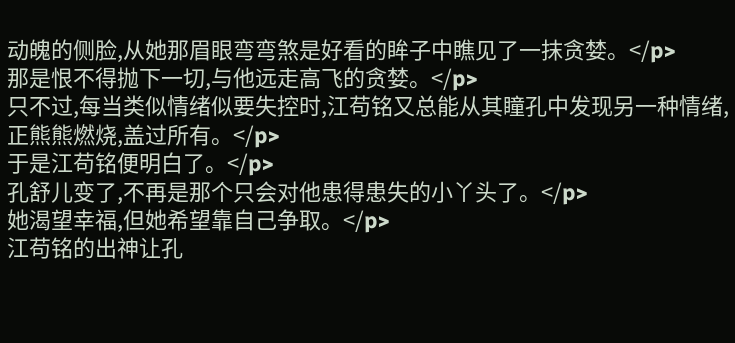动魄的侧脸,从她那眉眼弯弯煞是好看的眸子中瞧见了一抹贪婪。</p>
那是恨不得抛下一切,与他远走高飞的贪婪。</p>
只不过,每当类似情绪似要失控时,江苟铭又总能从其瞳孔中发现另一种情绪,正熊熊燃烧,盖过所有。</p>
于是江苟铭便明白了。</p>
孔舒儿变了,不再是那个只会对他患得患失的小丫头了。</p>
她渴望幸福,但她希望靠自己争取。</p>
江苟铭的出神让孔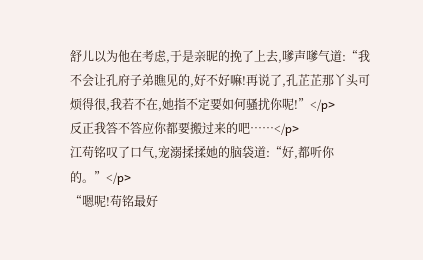舒儿以为他在考虑,于是亲昵的挽了上去,嗲声嗲气道:“我不会让孔府子弟瞧见的,好不好嘛!再说了,孔芷芷那丫头可烦得很,我若不在,她指不定要如何骚扰你呢!”</p>
反正我答不答应你都要搬过来的吧……</p>
江苟铭叹了口气,宠溺揉揉她的脑袋道:“好,都听你的。”</p>
“嗯呢!苟铭最好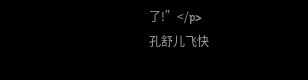了!”</p>
孔舒儿飞快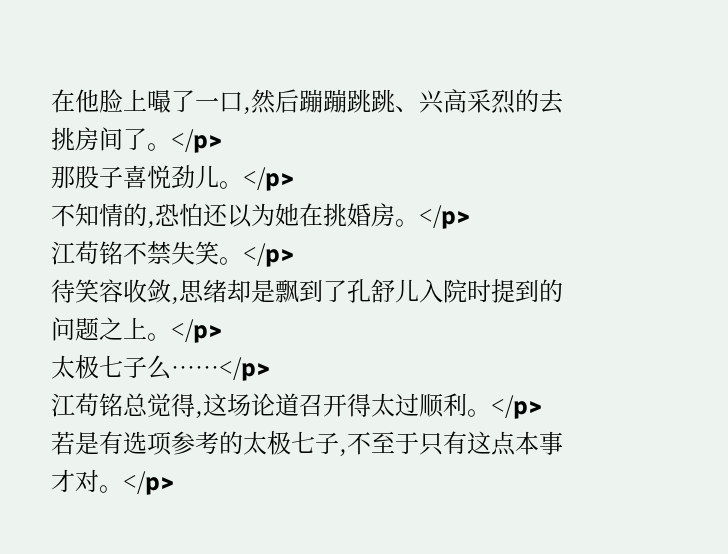在他脸上嘬了一口,然后蹦蹦跳跳、兴高采烈的去挑房间了。</p>
那股子喜悦劲儿。</p>
不知情的,恐怕还以为她在挑婚房。</p>
江苟铭不禁失笑。</p>
待笑容收敛,思绪却是飘到了孔舒儿入院时提到的问题之上。</p>
太极七子么……</p>
江苟铭总觉得,这场论道召开得太过顺利。</p>
若是有选项参考的太极七子,不至于只有这点本事才对。</p>